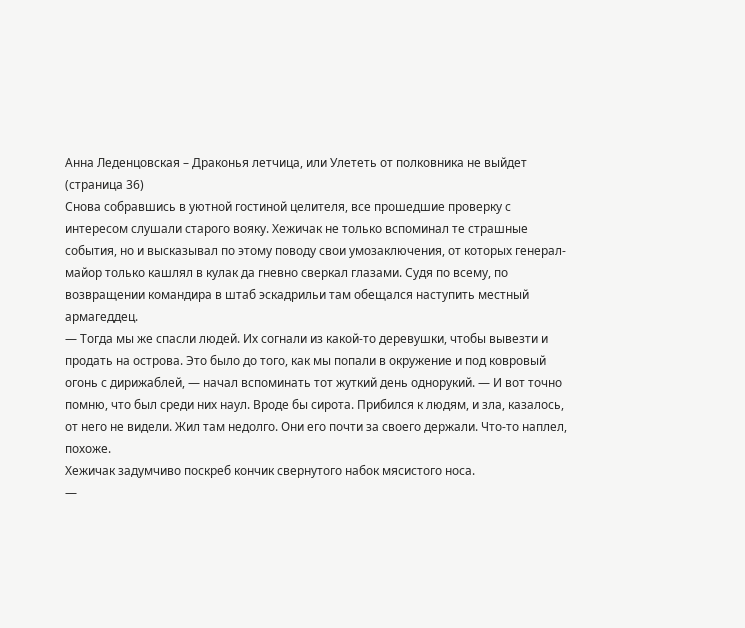Анна Леденцовская – Драконья летчица, или Улететь от полковника не выйдет (страница 36)
Снова собравшись в уютной гостиной целителя, все прошедшие проверку с интересом слушали старого вояку. Хежичак не только вспоминал те страшные события, но и высказывал по этому поводу свои умозаключения, от которых генерал-майор только кашлял в кулак да гневно сверкал глазами. Судя по всему, по возвращении командира в штаб эскадрильи там обещался наступить местный армагеддец.
— Тогда мы же спасли людей. Их согнали из какой-то деревушки, чтобы вывезти и продать на острова. Это было до того, как мы попали в окружение и под ковровый огонь с дирижаблей, — начал вспоминать тот жуткий день однорукий. — И вот точно помню, что был среди них наул. Вроде бы сирота. Прибился к людям, и зла, казалось, от него не видели. Жил там недолго. Они его почти за своего держали. Что-то наплел, похоже.
Хежичак задумчиво поскреб кончик свернутого набок мясистого носа.
—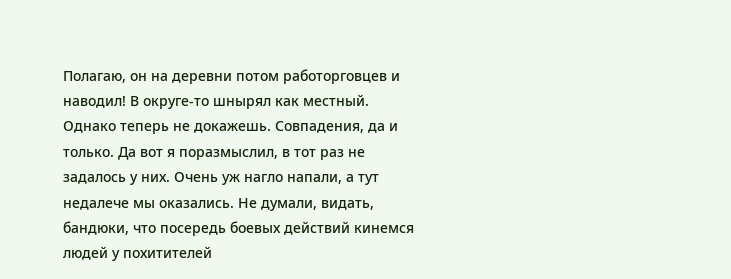Полагаю, он на деревни потом работорговцев и наводил! В округе-то шнырял как местный. Однако теперь не докажешь. Совпадения, да и только. Да вот я поразмыслил, в тот раз не задалось у них. Очень уж нагло напали, а тут недалече мы оказались. Не думали, видать, бандюки, что посередь боевых действий кинемся людей у похитителей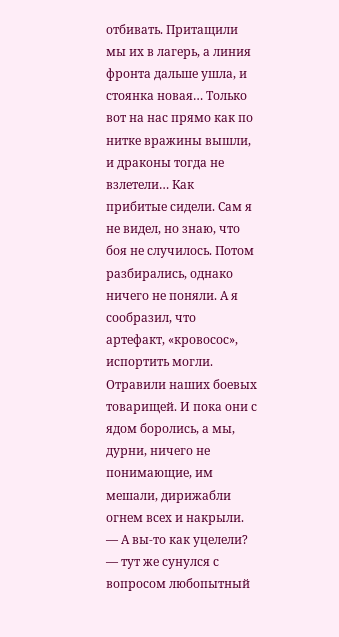отбивать. Притащили мы их в лагерь, а линия фронта дальше ушла, и стоянка новая… Только вот на нас прямо как по нитке вражины вышли, и драконы тогда не взлетели… Как прибитые сидели. Сам я не видел, но знаю, что боя не случилось. Потом разбирались, однако ничего не поняли. А я сообразил, что артефакт, «кровосос», испортить могли. Отравили наших боевых товарищей. И пока они с ядом боролись, а мы, дурни, ничего не понимающие, им мешали, дирижабли огнем всех и накрыли.
— А вы-то как уцелели? — тут же сунулся с вопросом любопытный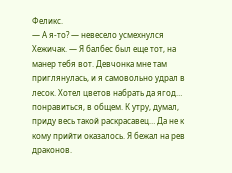Феликс.
— А я-то? — невесело усмехнулся Хежичак. — Я балбес был еще тот, на манер тебя вот. Девчонка мне там приглянулась, и я самовольно удрал в лесок. Хотел цветов набрать да ягод… понравиться, в общем. К утру, думал, приду весь такой раскрасавец… Да не к кому прийти оказалось. Я бежал на рев драконов.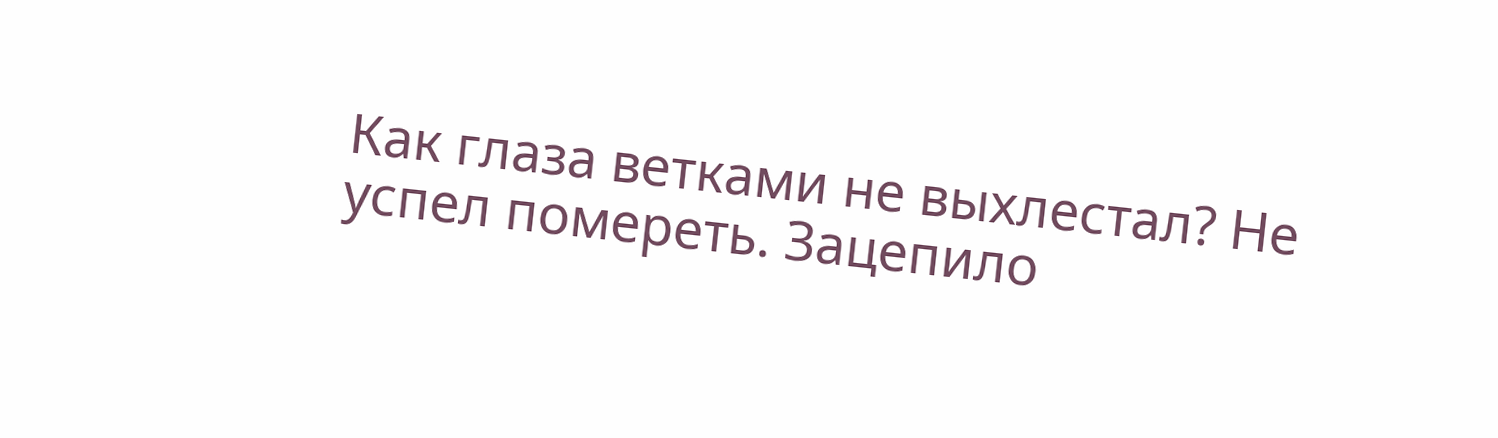Как глаза ветками не выхлестал? Не успел помереть. Зацепило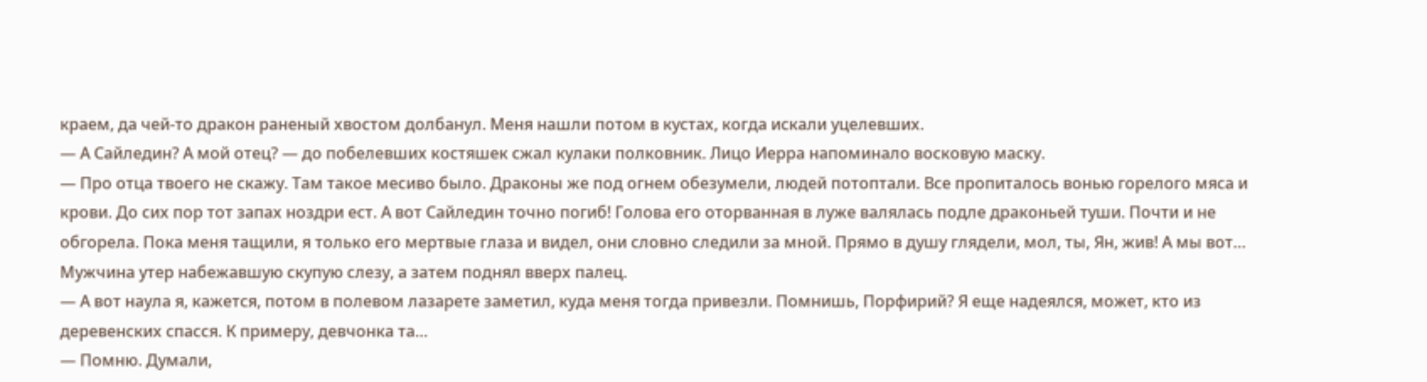краем, да чей-то дракон раненый хвостом долбанул. Меня нашли потом в кустах, когда искали уцелевших.
— А Сайледин? А мой отец? — до побелевших костяшек сжал кулаки полковник. Лицо Иерра напоминало восковую маску.
— Про отца твоего не скажу. Там такое месиво было. Драконы же под огнем обезумели, людей потоптали. Все пропиталось вонью горелого мяса и крови. До сих пор тот запах ноздри ест. А вот Сайледин точно погиб! Голова его оторванная в луже валялась подле драконьей туши. Почти и не обгорела. Пока меня тащили, я только его мертвые глаза и видел, они словно следили за мной. Прямо в душу глядели, мол, ты, Ян, жив! А мы вот…
Мужчина утер набежавшую скупую слезу, а затем поднял вверх палец.
— А вот наула я, кажется, потом в полевом лазарете заметил, куда меня тогда привезли. Помнишь, Порфирий? Я еще надеялся, может, кто из деревенских спасся. К примеру, девчонка та…
— Помню. Думали,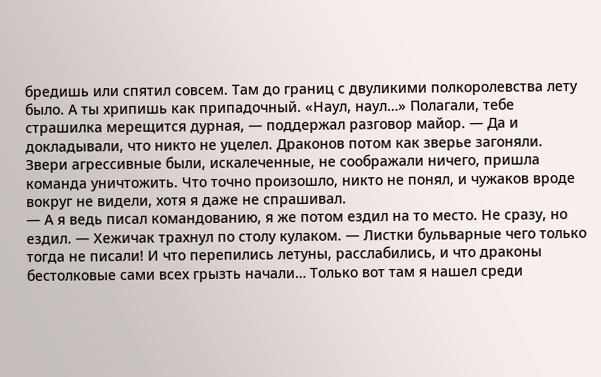бредишь или спятил совсем. Там до границ с двуликими полкоролевства лету было. А ты хрипишь как припадочный. «Наул, наул…» Полагали, тебе страшилка мерещится дурная, — поддержал разговор майор. — Да и докладывали, что никто не уцелел. Драконов потом как зверье загоняли. Звери агрессивные были, искалеченные, не соображали ничего, пришла команда уничтожить. Что точно произошло, никто не понял, и чужаков вроде вокруг не видели, хотя я даже не спрашивал.
— А я ведь писал командованию, я же потом ездил на то место. Не сразу, но ездил. — Хежичак трахнул по столу кулаком. — Листки бульварные чего только тогда не писали! И что перепились летуны, расслабились, и что драконы бестолковые сами всех грызть начали… Только вот там я нашел среди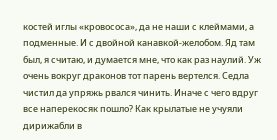костей иглы «кровососа», да не наши с клеймами, а подменные. И с двойной канавкой-желобом. Яд там был, я считаю, и думается мне, что как раз наулий. Уж очень вокруг драконов тот парень вертелся. Седла чистил да упряжь рвался чинить. Иначе с чего вдруг все наперекосяк пошло? Как крылатые не учуяли дирижабли в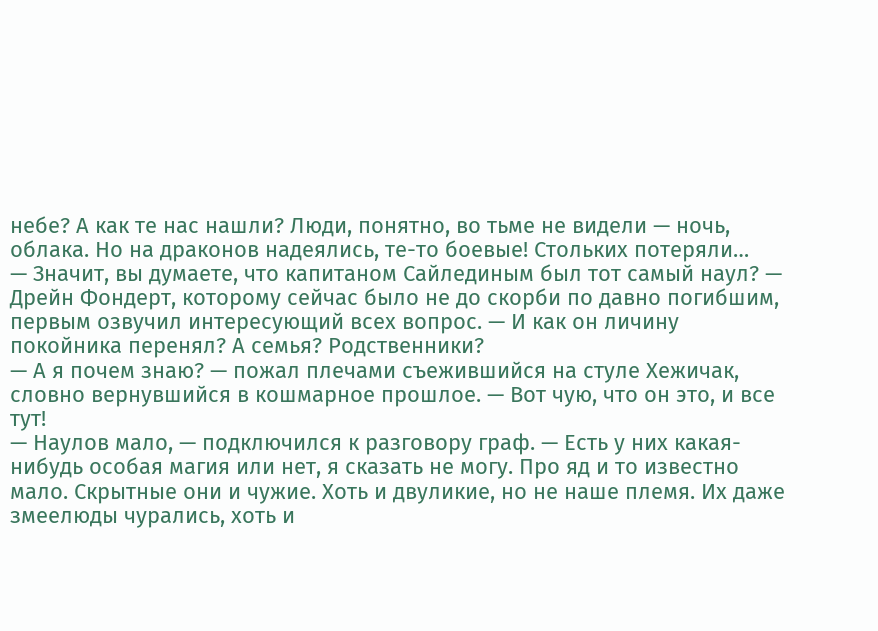небе? А как те нас нашли? Люди, понятно, во тьме не видели — ночь, облака. Но на драконов надеялись, те-то боевые! Стольких потеряли…
— Значит, вы думаете, что капитаном Сайлединым был тот самый наул? — Дрейн Фондерт, которому сейчас было не до скорби по давно погибшим, первым озвучил интересующий всех вопрос. — И как он личину покойника перенял? А семья? Родственники?
— А я почем знаю? — пожал плечами съежившийся на стуле Хежичак, словно вернувшийся в кошмарное прошлое. — Вот чую, что он это, и все тут!
— Наулов мало, — подключился к разговору граф. — Есть у них какая-нибудь особая магия или нет, я сказать не могу. Про яд и то известно мало. Скрытные они и чужие. Хоть и двуликие, но не наше племя. Их даже змеелюды чурались, хоть и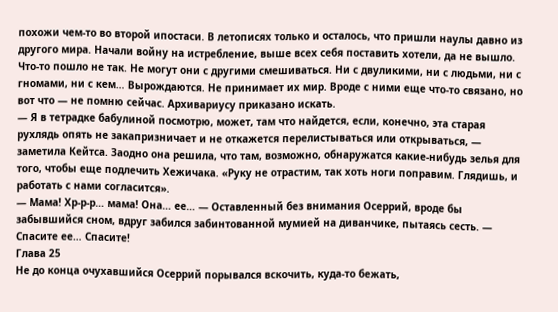похожи чем-то во второй ипостаси. В летописях только и осталось, что пришли наулы давно из другого мира. Начали войну на истребление, выше всех себя поставить хотели, да не вышло. Что-то пошло не так. Не могут они с другими смешиваться. Ни с двуликими, ни с людьми, ни с гномами, ни с кем… Вырождаются. Не принимает их мир. Вроде с ними еще что-то связано, но вот что — не помню сейчас. Архивариусу приказано искать.
— Я в тетрадке бабулиной посмотрю, может, там что найдется, если, конечно, эта старая рухлядь опять не закапризничает и не откажется перелистываться или открываться, — заметила Кейтса. Заодно она решила, что там, возможно, обнаружатся какие-нибудь зелья для того, чтобы еще подлечить Хежичака. «Руку не отрастим, так хоть ноги поправим. Глядишь, и работать с нами согласится».
— Мама! Хр-р-р… мама! Она… ее… — Оставленный без внимания Осеррий, вроде бы забывшийся сном, вдруг забился забинтованной мумией на диванчике, пытаясь сесть. — Спасите ее… Спасите!
Глава 25
Не до конца очухавшийся Осеррий порывался вскочить, куда-то бежать,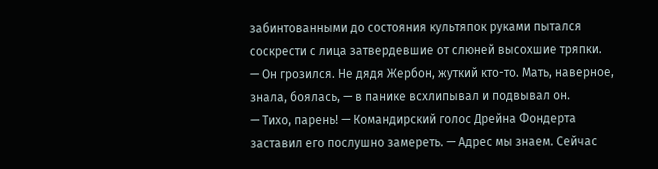забинтованными до состояния культяпок руками пытался соскрести с лица затвердевшие от слюней высохшие тряпки.
— Он грозился. Не дядя Жербон, жуткий кто-то. Мать, наверное, знала, боялась, — в панике всхлипывал и подвывал он.
— Тихо, парень! — Командирский голос Дрейна Фондерта заставил его послушно замереть. — Адрес мы знаем. Сейчас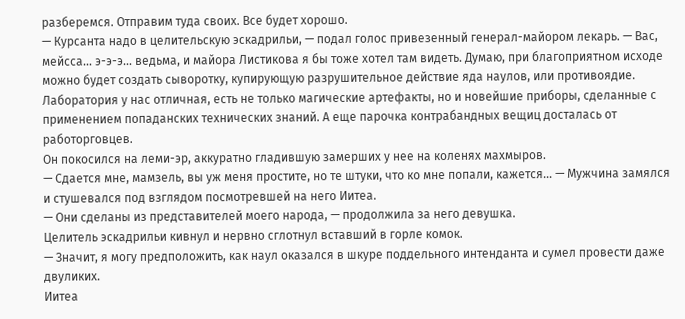разберемся. Отправим туда своих. Все будет хорошо.
— Курсанта надо в целительскую эскадрильи, — подал голос привезенный генерал-майором лекарь. — Вас, мейсса… э-э-э… ведьма, и майора Листикова я бы тоже хотел там видеть. Думаю, при благоприятном исходе можно будет создать сыворотку, купирующую разрушительное действие яда наулов, или противоядие. Лаборатория у нас отличная, есть не только магические артефакты, но и новейшие приборы, сделанные с применением попаданских технических знаний. А еще парочка контрабандных вещиц досталась от работорговцев.
Он покосился на леми-эр, аккуратно гладившую замерших у нее на коленях махмыров.
— Сдается мне, мамзель, вы уж меня простите, но те штуки, что ко мне попали, кажется… — Мужчина замялся и стушевался под взглядом посмотревшей на него Иитеа.
— Они сделаны из представителей моего народа, — продолжила за него девушка.
Целитель эскадрильи кивнул и нервно сглотнул вставший в горле комок.
— Значит, я могу предположить, как наул оказался в шкуре поддельного интенданта и сумел провести даже двуликих.
Иитеа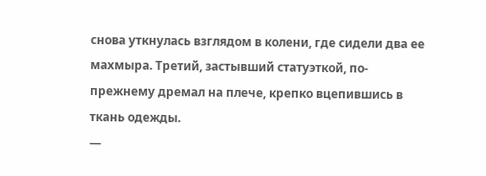снова уткнулась взглядом в колени, где сидели два ее махмыра. Третий, застывший статуэткой, по-прежнему дремал на плече, крепко вцепившись в ткань одежды.
—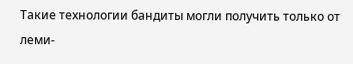Такие технологии бандиты могли получить только от леми-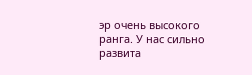эр очень высокого ранга. У нас сильно развита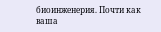биоинженерия. Почти как ваша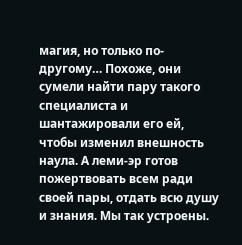магия, но только по-другому… Похоже, они сумели найти пару такого специалиста и шантажировали его ей, чтобы изменил внешность наула. А леми-эр готов пожертвовать всем ради своей пары, отдать всю душу и знания. Мы так устроены.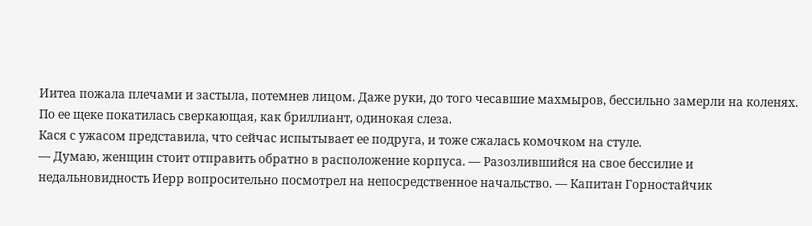Иитеа пожала плечами и застыла, потемнев лицом. Даже руки, до того чесавшие махмыров, бессильно замерли на коленях. По ее щеке покатилась сверкающая, как бриллиант, одинокая слеза.
Кася с ужасом представила, что сейчас испытывает ее подруга, и тоже сжалась комочком на стуле.
— Думаю, женщин стоит отправить обратно в расположение корпуса. — Разозлившийся на свое бессилие и недальновидность Иерр вопросительно посмотрел на непосредственное начальство. — Капитан Горностайчик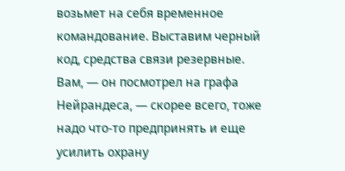возьмет на себя временное командование. Выставим черный код, средства связи резервные. Вам, — он посмотрел на графа Нейрандеса, — скорее всего, тоже надо что-то предпринять и еще усилить охрану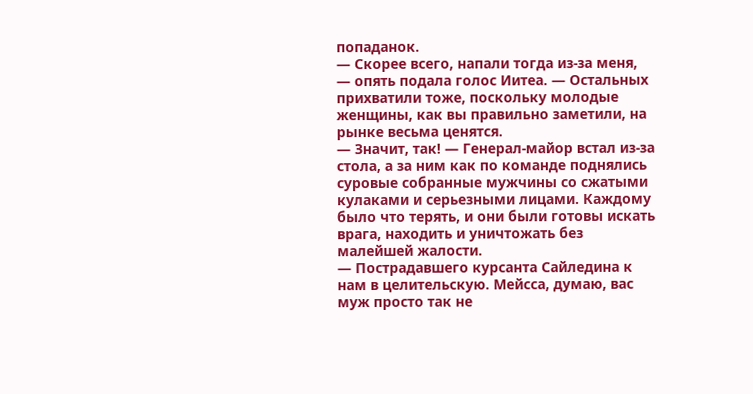попаданок.
— Скорее всего, напали тогда из-за меня, — опять подала голос Иитеа. — Остальных прихватили тоже, поскольку молодые женщины, как вы правильно заметили, на рынке весьма ценятся.
— Значит, так! — Генерал-майор встал из-за стола, а за ним как по команде поднялись суровые собранные мужчины со сжатыми кулаками и серьезными лицами. Каждому было что терять, и они были готовы искать врага, находить и уничтожать без малейшей жалости.
— Пострадавшего курсанта Сайледина к нам в целительскую. Мейсса, думаю, вас муж просто так не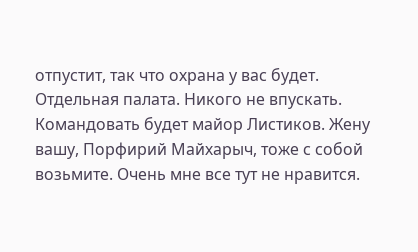отпустит, так что охрана у вас будет. Отдельная палата. Никого не впускать. Командовать будет майор Листиков. Жену вашу, Порфирий Майхарыч, тоже с собой возьмите. Очень мне все тут не нравится.